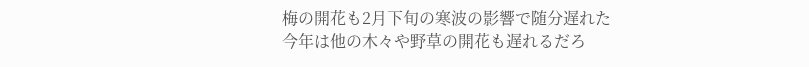梅の開花も2月下旬の寒波の影響で随分遅れた
今年は他の木々や野草の開花も遅れるだろ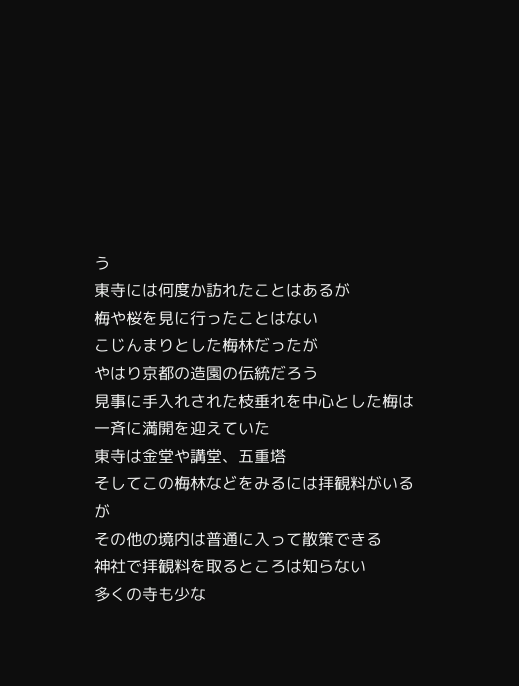う
東寺には何度か訪れたことはあるが
梅や桜を見に行ったことはない
こじんまりとした梅林だったが
やはり京都の造園の伝統だろう
見事に手入れされた枝垂れを中心とした梅は
一斉に満開を迎えていた
東寺は金堂や講堂、五重塔
そしてこの梅林などをみるには拝観料がいるが
その他の境内は普通に入って散策できる
神社で拝観料を取るところは知らない
多くの寺も少な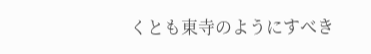くとも東寺のようにすべき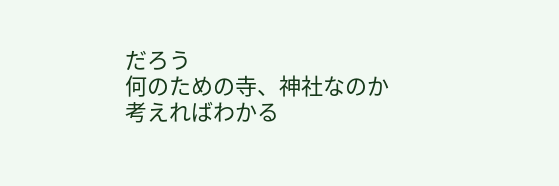だろう
何のための寺、神社なのか
考えればわかる